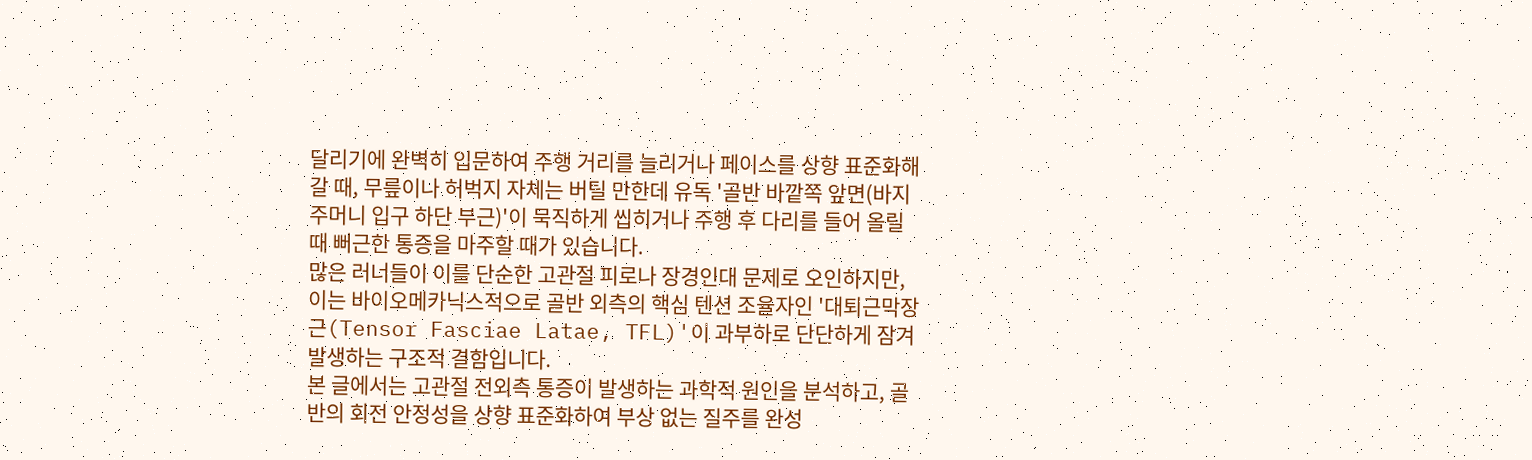달리기에 완벽히 입문하여 주행 거리를 늘리거나 페이스를 상향 표준화해 갈 때, 무릎이나 허벅지 자체는 버틸 만한데 유독 '골반 바깥쪽 앞면(바지 주머니 입구 하단 부근)'이 묵직하게 씹히거나 주행 후 다리를 들어 올릴 때 뻐근한 통증을 마주할 때가 있습니다.
많은 러너들이 이를 단순한 고관절 피로나 장경인대 문제로 오인하지만, 이는 바이오메카닉스적으로 골반 외측의 핵심 텐션 조율자인 '대퇴근막장근(Tensor Fasciae Latae, TFL)'이 과부하로 단단하게 잠겨 발생하는 구조적 결함입니다.
본 글에서는 고관절 전외측 통증이 발생하는 과학적 원인을 분석하고, 골반의 회전 안정성을 상향 표준화하여 부상 없는 질주를 완성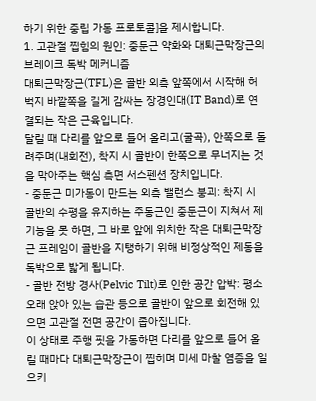하기 위한 중립 가동 프로토콜]을 제시합니다.
1. 고관절 찝힘의 원인: 중둔근 약화와 대퇴근막장근의 브레이크 독박 메커니즘
대퇴근막장근(TFL)은 골반 외측 앞쪽에서 시작해 허벅지 바깥쪽을 길게 감싸는 장경인대(IT Band)로 연결되는 작은 근육입니다.
달릴 때 다리를 앞으로 들어 올리고(굴곡), 안쪽으로 돌려주며(내회전), 착지 시 골반이 한쪽으로 무너지는 것을 막아주는 핵심 측면 서스펜션 장치입니다.
- 중둔근 미가동이 만드는 외측 밸런스 붕괴: 착지 시 골반의 수평을 유지하는 주동근인 중둔근이 지쳐서 제 기능을 못 하면, 그 바로 앞에 위치한 작은 대퇴근막장근 프레임이 골반을 지탱하기 위해 비정상적인 제동을 독박으로 밟게 됩니다.
- 골반 전방 경사(Pelvic Tilt)로 인한 공간 압박: 평소 오래 앉아 있는 습관 등으로 골반이 앞으로 회전해 있으면 고관절 전면 공간이 좁아집니다.
이 상태로 주행 핏을 가동하면 다리를 앞으로 들어 올릴 때마다 대퇴근막장근이 찝히며 미세 마찰 염증을 일으키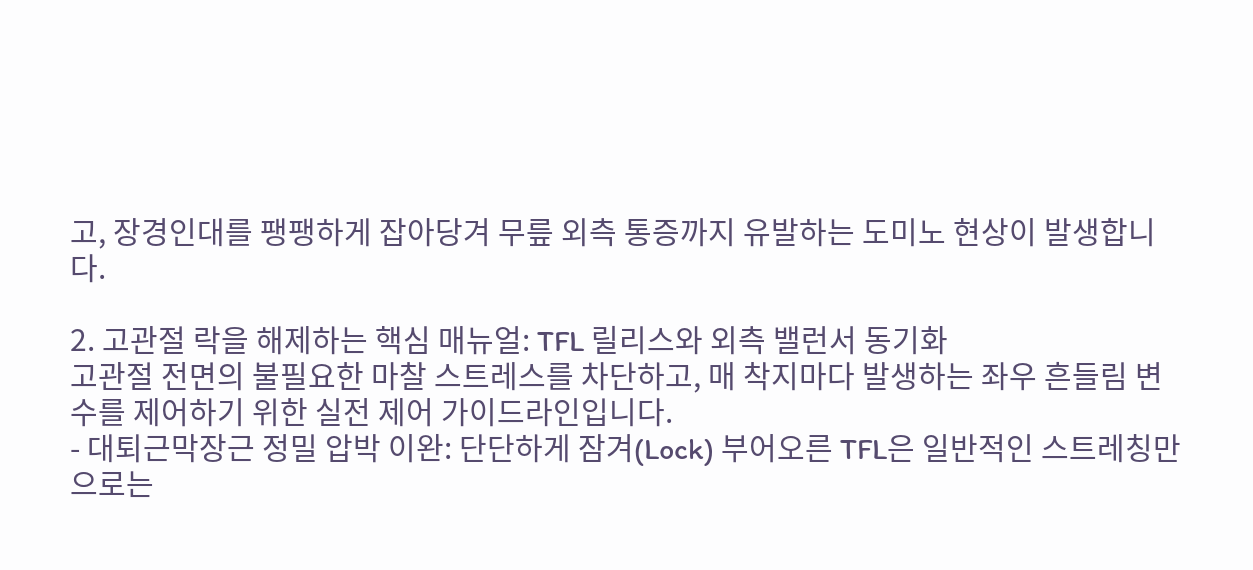고, 장경인대를 팽팽하게 잡아당겨 무릎 외측 통증까지 유발하는 도미노 현상이 발생합니다.

2. 고관절 락을 해제하는 핵심 매뉴얼: TFL 릴리스와 외측 밸런서 동기화
고관절 전면의 불필요한 마찰 스트레스를 차단하고, 매 착지마다 발생하는 좌우 흔들림 변수를 제어하기 위한 실전 제어 가이드라인입니다.
- 대퇴근막장근 정밀 압박 이완: 단단하게 잠겨(Lock) 부어오른 TFL은 일반적인 스트레칭만으로는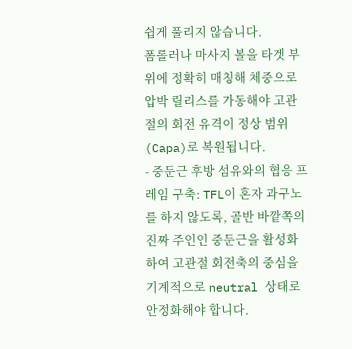쉽게 풀리지 않습니다.
폼롤러나 마사지 볼을 타겟 부위에 정확히 매칭해 체중으로 압박 릴리스를 가동해야 고관절의 회전 유격이 정상 범위(Capa)로 복원됩니다.
- 중둔근 후방 섬유와의 협응 프레임 구축: TFL이 혼자 과구노를 하지 않도록, 골반 바깥쪽의 진짜 주인인 중둔근을 활성화하여 고관절 회전축의 중심을 기계적으로 neutral 상태로 안정화해야 합니다.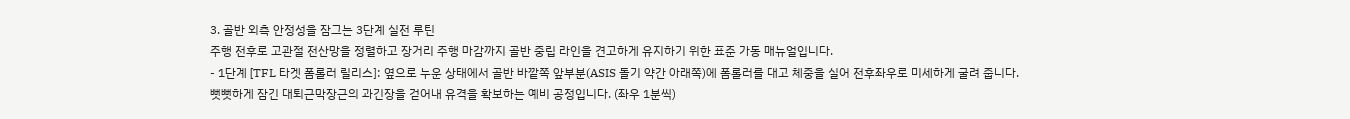3. 골반 외측 안정성을 잠그는 3단계 실전 루틴
주행 전후로 고관절 전산망을 정렬하고 장거리 주행 마감까지 골반 중립 라인을 견고하게 유지하기 위한 표준 가동 매뉴얼입니다.
- 1단계 [TFL 타겟 폼롤러 릴리스]: 옆으로 누운 상태에서 골반 바깥쪽 앞부분(ASIS 돌기 약간 아래쪽)에 폼롤러를 대고 체중을 실어 전후좌우로 미세하게 굴려 줍니다.
뻣뻣하게 잠긴 대퇴근막장근의 과긴장을 걷어내 유격을 확보하는 예비 공정입니다. (좌우 1분씩)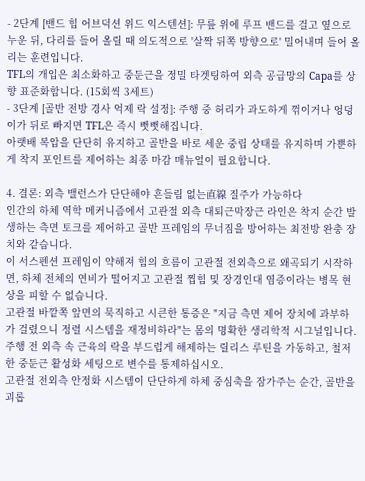- 2단계 [밴드 힙 어브덕션 위드 익스텐션]: 무릎 위에 루프 밴드를 걸고 옆으로 누운 뒤, 다리를 들어 올릴 때 의도적으로 '살짝 뒤쪽 방향으로' 밀어내며 들어 올리는 훈련입니다.
TFL의 개입은 최소화하고 중둔근을 정밀 타겟팅하여 외측 공급망의 Capa를 상향 표준화합니다. (15회씩 3세트)
- 3단계 [골반 전방 경사 억제 락 설정]: 주행 중 허리가 과도하게 꺾이거나 엉덩이가 뒤로 빠지면 TFL은 즉시 뻣뻣해집니다.
아랫배 복압을 단단히 유지하고 골반을 바로 세운 중립 상태를 유지하며 가뿐하게 착지 포인트를 제어하는 최종 마감 매뉴얼이 필요합니다.

4. 결론: 외측 밸런스가 단단해야 흔들림 없는直線 질주가 가능하다
인간의 하체 역학 메커니즘에서 고관절 외측 대퇴근막장근 라인은 착지 순간 발생하는 측면 토크를 제어하고 골반 프레임의 무너짐을 방어하는 최전방 완충 장치와 같습니다.
이 서스펜션 프레임이 약해져 힘의 흐름이 고관절 전외측으로 왜곡되기 시작하면, 하체 전체의 연비가 떨어지고 고관절 찝힘 및 장경인대 염증이라는 병목 현상을 피할 수 없습니다.
고관절 바깥쪽 앞면의 묵직하고 시큰한 통증은 "지금 측면 제어 장치에 과부하가 걸렸으니 정렬 시스템을 재정비하라"는 몸의 명확한 생리학적 시그널입니다.
주행 전 외측 속 근육의 락을 부드럽게 해제하는 릴리스 루틴을 가동하고, 철저한 중둔근 활성화 세팅으로 변수를 통제하십시오.
고관절 전외측 안정화 시스템이 단단하게 하체 중심축을 잠가주는 순간, 골반을 괴롭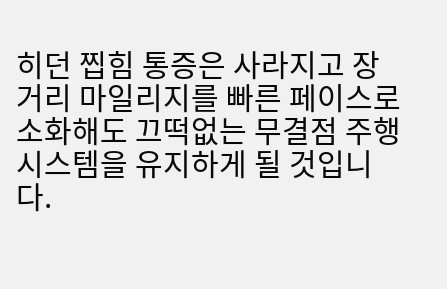히던 찝힘 통증은 사라지고 장거리 마일리지를 빠른 페이스로 소화해도 끄떡없는 무결점 주행 시스템을 유지하게 될 것입니다.